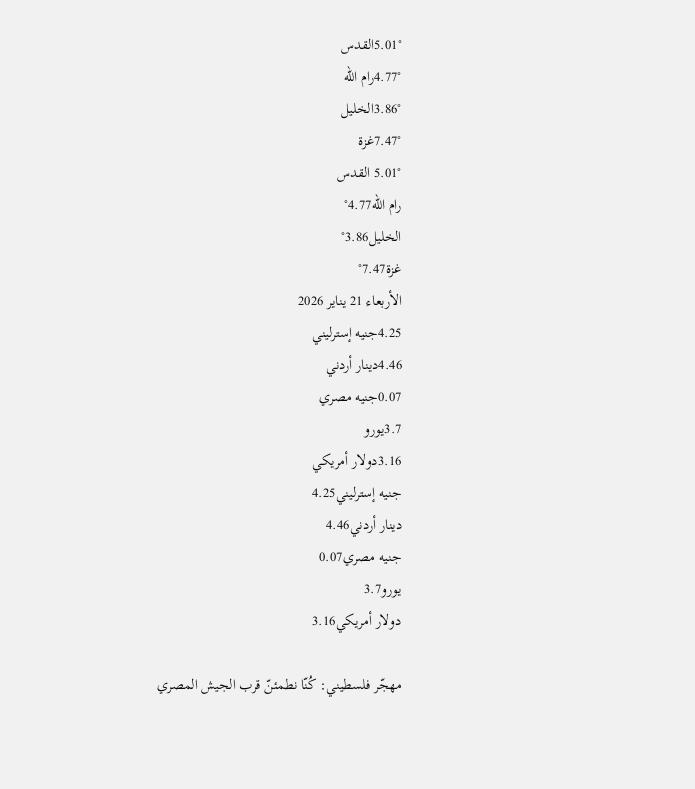5.01°القدس
4.77°رام الله
3.86°الخليل
7.47°غزة
5.01° القدس
رام الله4.77°
الخليل3.86°
غزة7.47°
الأربعاء 21 يناير 2026
4.25جنيه إسترليني
4.46دينار أردني
0.07جنيه مصري
3.7يورو
3.16دولار أمريكي
جنيه إسترليني4.25
دينار أردني4.46
جنيه مصري0.07
يورو3.7
دولار أمريكي3.16

مهجّر فلسطيني: كُنّا نطمئنّ قرب الجيش المصري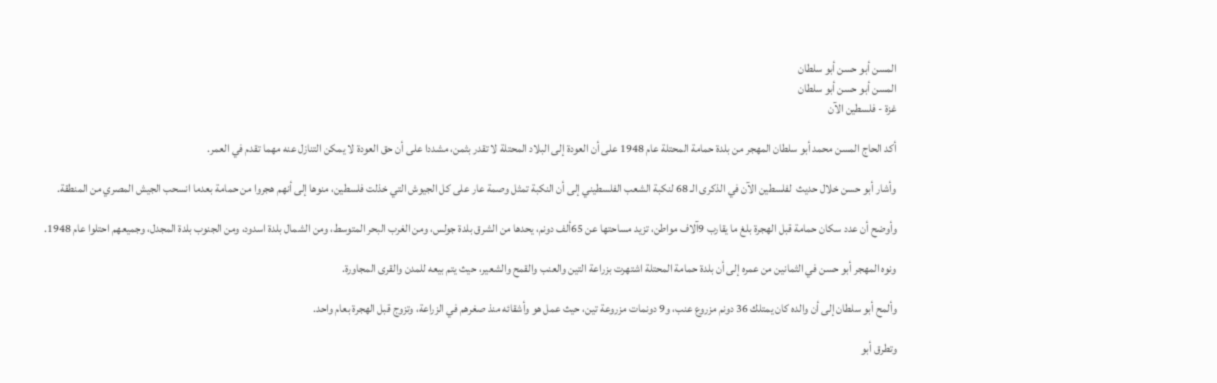المسن أبو حسن أبو سلطان
المسن أبو حسن أبو سلطان
غزة - فلسطين الآن

أكد الحاج المسن محمد أبو سلطان المهجر من بلدة حمامة المحتلة عام 1948 على أن العودة إلى البلاد المحتلة لا تقدر بثمن، مشددا على أن حق العودة لا يمكن التنازل عنه مهما تقدم في العمر.

وأشار أبو حسن خلال حديث  لفلسطين الآن في الذكرى الـ 68 لنكبة الشعب الفلسطيني إلى أن النكبة تمثل وصمة عار على كل الجيوش التي خذلت فلسطين، منوها إلى أنهم هجروا من حمامة بعدما انسحب الجيش المصري من المنطقة.

وأوضح أن عدد سكان حمامة قبل الهجرة بلغ ما يقارب 9آلاف مواطن، تزيد مساحتها عن 65ألف دونم، يحدها من الشرق بلدة جولس، ومن الغرب البحر المتوسط، ومن الشمال بلدة اسدود، ومن الجنوب بلدة المجدل، وجميعهم احتلوا عام 1948.

ونوه المهجر أبو حسن في الثمانين من عمره إلى أن بلدة حمامة المحتلة اشتهرت بزراعة التين والعنب والقمح والشعير، حيث يتم بيعه للمدن والقرى المجاورة.

وألمح أبو سلطان إلى أن والده كان يمتلك 36 دونم مزروع عنب، و9 دونمات مزروعة تين، حيث عمل هو وأشقائه منذ صغرهم في الزراعة، وتزوج قبل الهجرة بعام واحد.

وتطرق أبو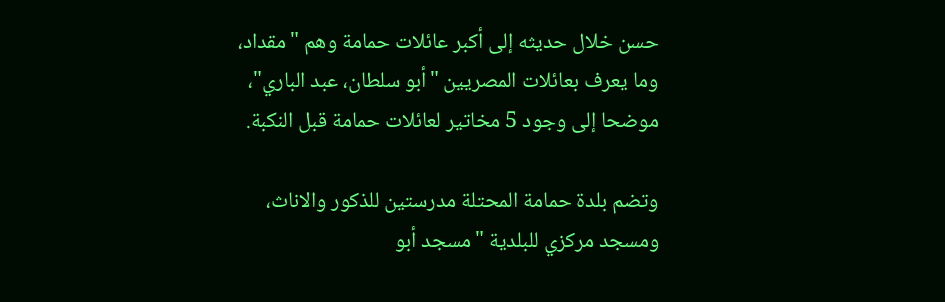حسن خلال حديثه إلى أكبر عائلات حمامة وهم "مقداد، وما يعرف بعائلات المصريين "أبو سلطان، عبد الباري"، موضحا إلى وجود 5 مخاتير لعائلات حمامة قبل النكبة.

وتضم بلدة حمامة المحتلة مدرستين للذكور والاناث، ومسجد مركزي للبلدية "مسجد أبو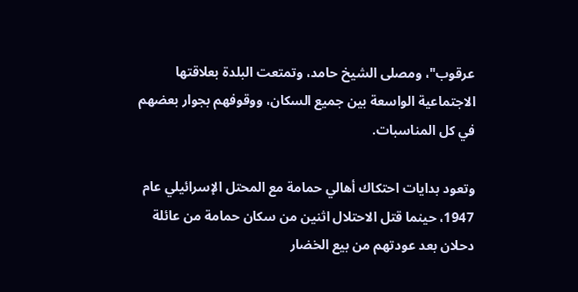عرقوب"، ومصلى الشيخ حامد، وتمتعت البلدة بعلاقتها الاجتماعية الواسعة بين جميع السكان، ووقوفهم بجوار بعضهم في كل المناسبات.

وتعود بدايات احتكاك أهالي حمامة مع المحتل الإسرائيلي عام 1947، حينما قتل الاحتلال اثنين من سكان حمامة من عائلة دحلان بعد عودتهم من بيع الخضار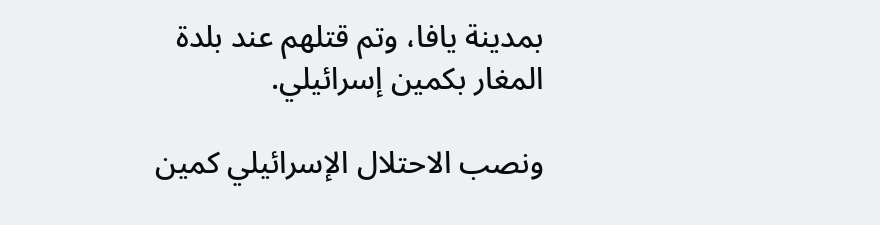بمدينة يافا، وتم قتلهم عند بلدة المغار بكمين إسرائيلي.

ونصب الاحتلال الإسرائيلي كمين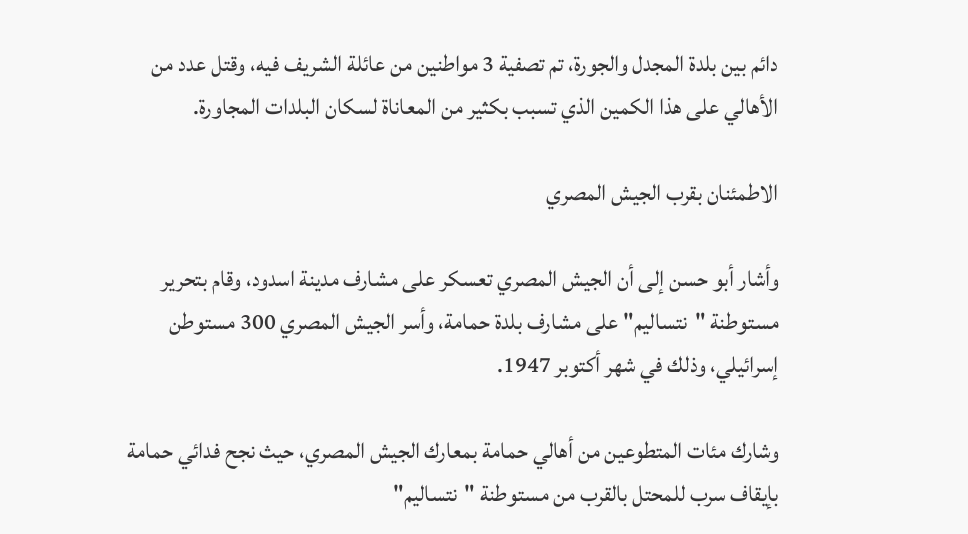دائم بين بلدة المجدل والجورة، تم تصفية 3 مواطنين من عائلة الشريف فيه، وقتل عدد من الأهالي على هذا الكمين الذي تسبب بكثير من المعاناة لسكان البلدات المجاورة.

الاطمئنان بقرب الجيش المصري

وأشار أبو حسن إلى أن الجيش المصري تعسكر على مشارف مدينة اسدود، وقام بتحرير مستوطنة "نتساليم" على مشارف بلدة حمامة، وأسر الجيش المصري 300 مستوطن إسرائيلي، وذلك في شهر أكتوبر 1947.

وشارك مئات المتطوعين من أهالي حمامة بمعارك الجيش المصري، حيث نجح فدائي حمامة بإيقاف سرب للمحتل بالقرب من مستوطنة "نتساليم"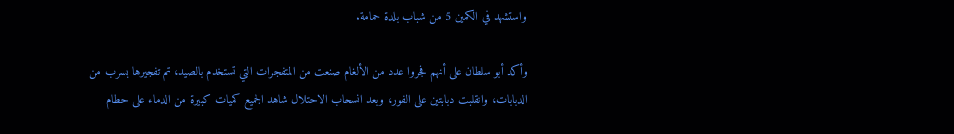واستشهد في الكمين 5 من شباب بلدة حمامة.

وأكد أبو سلطان على أنهم فجروا عدد من الألغام صنعت من المتفجرات التي تستخدم بالصيد، تم تفجيرها بسرب من الدبابات، وانقلبت دبابتين على الفور، وبعد انسحاب الاحتلال شاهد الجميع كميات كبيرة من الدماء على حطام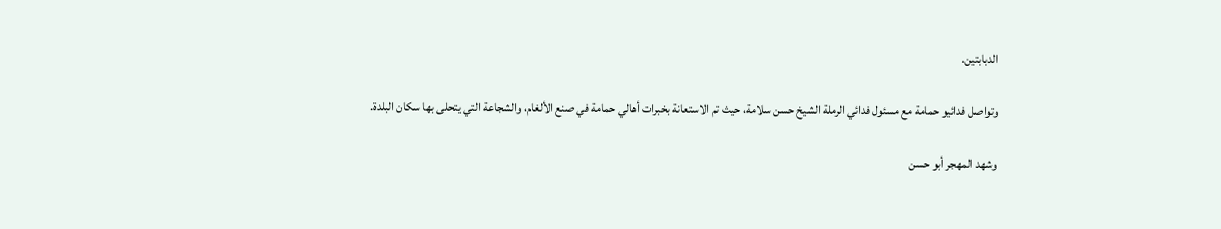الدبابتين.

وتواصل فدائيو حمامة مع مسئول فدائي الرملة الشيخ حسن سلامة، حيث تم الاستعانة بخبرات أهالي حمامة في صنع الألغام، والشجاعة التي يتحلى بها سكان البلدة.

وشهد المهجر أبو حسن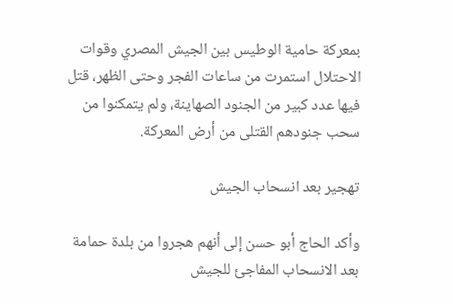بمعركة حامية الوطيس بين الجيش المصري وقوات الاحتلال استمرت من ساعات الفجر وحتى الظهر، قتل فيها عدد كبير من الجنود الصهاينة، ولم يتمكنوا من سحب جنودهم القتلى من أرض المعركة.

تهجير بعد انسحاب الجيش

وأكد الحاج أبو حسن إلى أنهم هجروا من بلدة حمامة بعد الانسحاب المفاجئ للجيش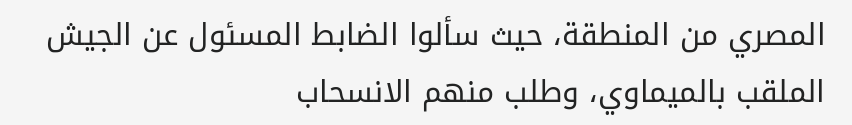المصري من المنطقة، حيث سألوا الضابط المسئول عن الجيش الملقب بالميماوي، وطلب منهم الانسحاب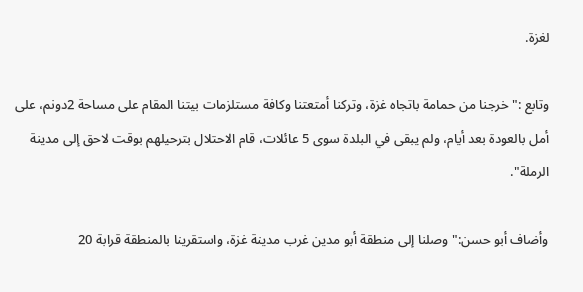لغزة.

وتابع :" خرجنا من حمامة باتجاه غزة، وتركنا أمتعتنا وكافة مستلزمات بيتنا المقام على مساحة 2دونم، على أمل بالعودة بعد أيام، ولم يبقى في البلدة سوى 5 عائلات، قام الاحتلال بترحيلهم بوقت لاحق إلى مدينة الرملة".

وأضاف أبو حسن:" وصلنا إلى منطقة أبو مدين غرب مدينة غزة، واستقرينا بالمنطقة قرابة 20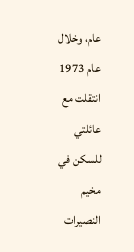عام، وخلال عام 1973 انتقلت مع عائلتي للسكن في مخيم النصيرات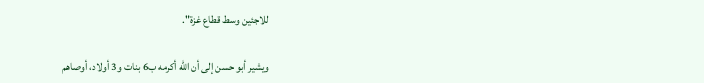للاجئين وسط قطاع غزة".

ويشير أبو حسن إلى أن الله أكرمه ب6 بنات و3 أولاد، أوصاهم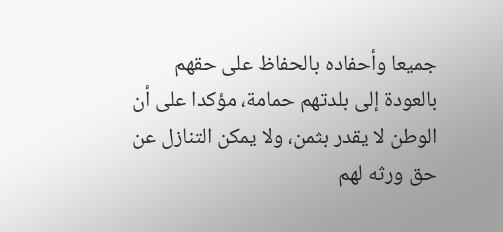جميعا وأحفاده بالحفاظ على حقهم بالعودة إلى بلدتهم حمامة، مؤكدا على أن الوطن لا يقدر بثمن، ولا يمكن التنازل عن حق ورثه لهم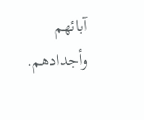آبائهم وأجدادهم.